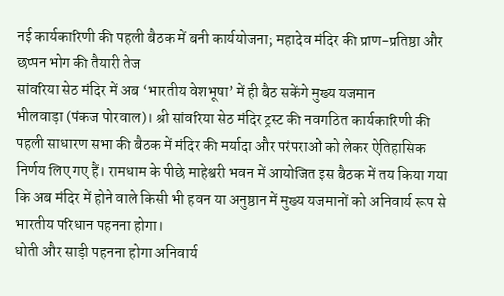नई कार्यकारिणी की पहली बैठक में बनी कार्ययोजना; महादेव मंदिर की प्राण-प्रतिष्ठा और छप्पन भोग की तैयारी तेज
सांवरिया सेठ मंदिर में अब ‘भारतीय वेशभूषा’ में ही बैठ सकेंगे मुख्य यजमान
भीलवाड़ा (पंकज पोरवाल)। श्री सांवरिया सेठ मंदिर ट्रस्ट की नवगठित कार्यकारिणी की पहली साधारण सभा की बैठक में मंदिर की मर्यादा और परंपराओं को लेकर ऐतिहासिक निर्णय लिए गए हैं। रामधाम के पीछे माहेश्वरी भवन में आयोजित इस बैठक में तय किया गया कि अब मंदिर में होने वाले किसी भी हवन या अनुष्ठान में मुख्य यजमानों को अनिवार्य रूप से भारतीय परिधान पहनना होगा।
धोती और साड़ी पहनना होगा अनिवार्य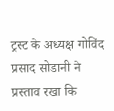ट्रस्ट के अध्यक्ष गोविंद प्रसाद सोडानी ने प्रस्ताव रखा कि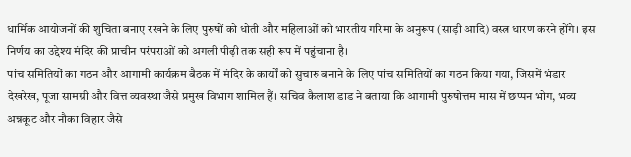धार्मिक आयोजनों की शुचिता बनाए रखने के लिए पुरुषों को धोती और महिलाओं को भारतीय गरिमा के अनुरूप (साड़ी आदि) वस्त्र धारण करने होंगे। इस निर्णय का उद्देश्य मंदिर की प्राचीन परंपराओं को अगली पीढ़ी तक सही रूप में पहुंचाना है।
पांच समितियों का गठन और आगामी कार्यक्रम बैठक में मंदिर के कार्यों को सुचारु बनाने के लिए पांच समितियों का गठन किया गया, जिसमें भंडार देखरेख, पूजा सामग्री और वित्त व्यवस्था जैसे प्रमुख विभाग शामिल हैं। सचिव कैलाश डाड ने बताया कि आगामी पुरुषोत्तम मास में छप्पन भोग, भव्य अन्नकूट और नौका विहार जैसे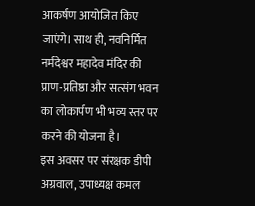आकर्षण आयोजित किए जाएंगे। साथ ही, नवनिर्मित नर्मदेश्वर महादेव मंदिर की प्राण-प्रतिष्ठा और सत्संग भवन का लोकार्पण भी भव्य स्तर पर करने की योजना है।
इस अवसर पर संरक्षक डीपी अग्रवाल, उपाध्यक्ष कमल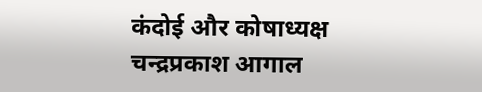कंदोई और कोषाध्यक्ष चन्द्रप्रकाश आगाल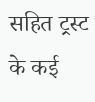सहित ट्रस्ट के कई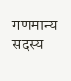गणमान्य सदस्य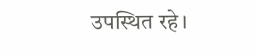उपस्थित रहे।